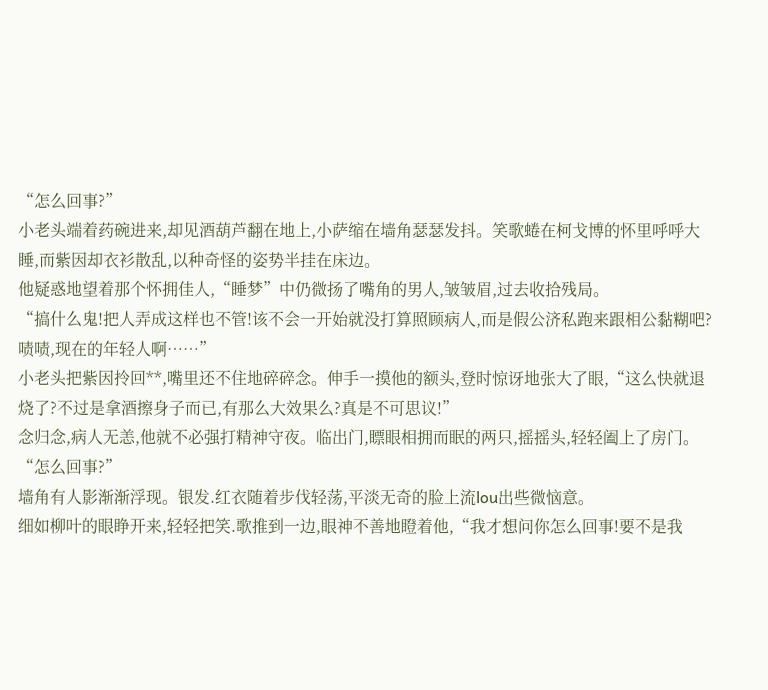“怎么回事?”
小老头端着药碗进来,却见酒葫芦翻在地上,小萨缩在墙角瑟瑟发抖。笑歌蜷在柯戈博的怀里呼呼大睡,而紫因却衣衫散乱,以种奇怪的姿势半挂在床边。
他疑惑地望着那个怀拥佳人,“睡梦”中仍微扬了嘴角的男人,皱皱眉,过去收拾残局。
“搞什么鬼!把人弄成这样也不管!该不会一开始就没打算照顾病人,而是假公济私跑来跟相公黏糊吧?啧啧,现在的年轻人啊……”
小老头把紫因拎回**,嘴里还不住地碎碎念。伸手一摸他的额头,登时惊讶地张大了眼,“这么快就退烧了?不过是拿酒擦身子而已,有那么大效果么?真是不可思议!”
念归念,病人无恙,他就不必强打精神守夜。临出门,瞟眼相拥而眠的两只,摇摇头,轻轻阖上了房门。
“怎么回事?”
墙角有人影渐渐浮现。银发.红衣随着步伐轻荡,平淡无奇的脸上流lou出些微恼意。
细如柳叶的眼睁开来,轻轻把笑.歌推到一边,眼神不善地瞪着他,“我才想问你怎么回事!要不是我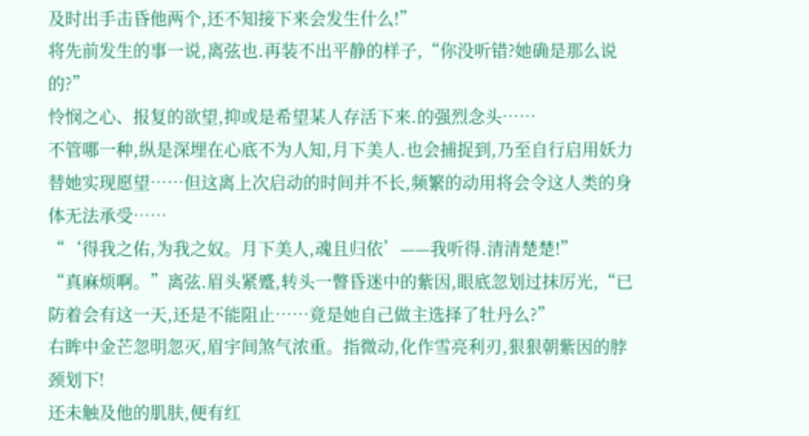及时出手击昏他两个,还不知接下来会发生什么!”
将先前发生的事一说,离弦也.再装不出平静的样子,“你没听错?她确是那么说的?”
怜悯之心、报复的欲望,抑或是希望某人存活下来.的强烈念头……
不管哪一种,纵是深埋在心底不为人知,月下美人.也会捕捉到,乃至自行启用妖力替她实现愿望……但这离上次启动的时间并不长,频繁的动用将会令这人类的身体无法承受……
“‘得我之佑,为我之奴。月下美人,魂且归依’——我听得.清清楚楚!”
“真麻烦啊。”离弦.眉头紧蹙,转头一瞥昏迷中的紫因,眼底忽划过抹厉光,“已防着会有这一天,还是不能阻止……竟是她自己做主选择了牡丹么?”
右眸中金芒忽明忽灭,眉宇间煞气浓重。指微动,化作雪亮利刃,狠狠朝紫因的脖颈划下!
还未触及他的肌肤,便有红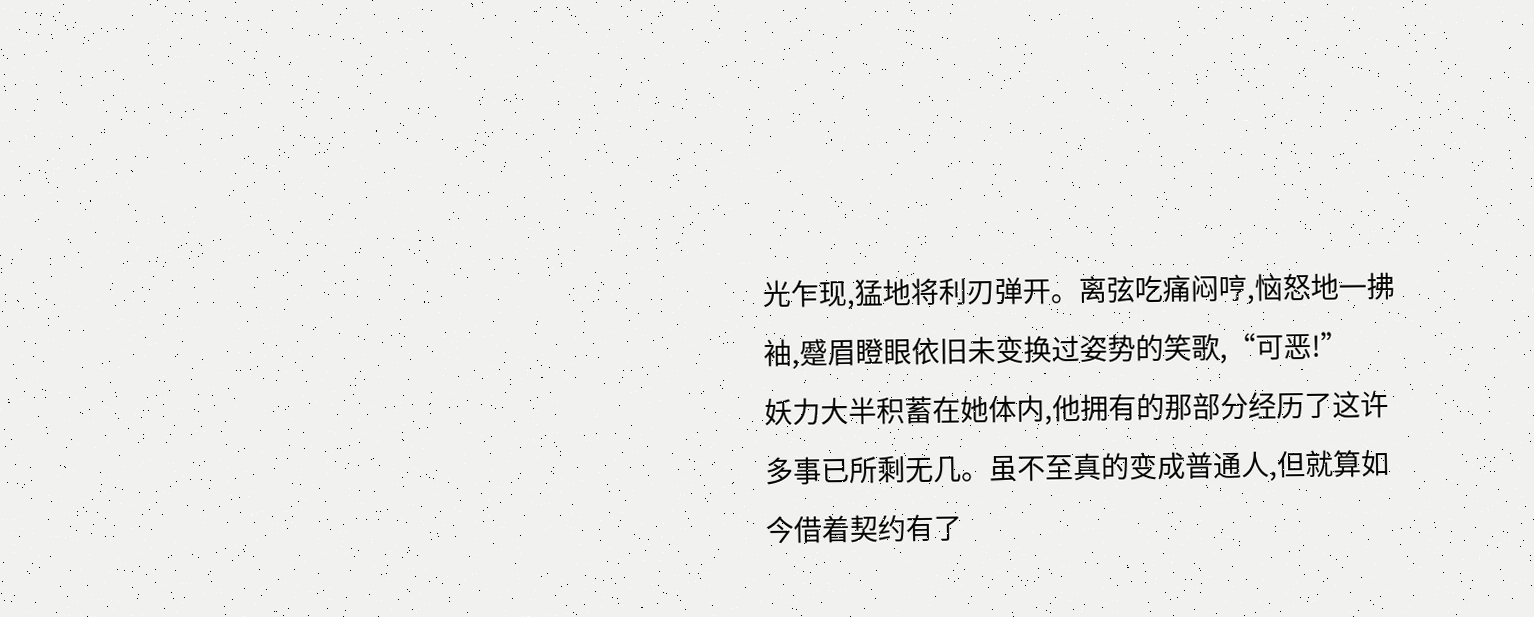光乍现,猛地将利刃弹开。离弦吃痛闷哼,恼怒地一拂袖,蹙眉瞪眼依旧未变换过姿势的笑歌,“可恶!”
妖力大半积蓄在她体内,他拥有的那部分经历了这许多事已所剩无几。虽不至真的变成普通人,但就算如今借着契约有了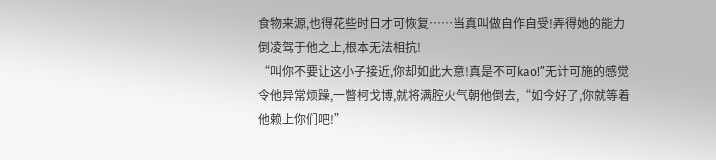食物来源,也得花些时日才可恢复……当真叫做自作自受!弄得她的能力倒凌驾于他之上,根本无法相抗!
“叫你不要让这小子接近,你却如此大意!真是不可kao!”无计可施的感觉令他异常烦躁,一瞥柯戈博,就将满腔火气朝他倒去,“如今好了,你就等着他赖上你们吧!”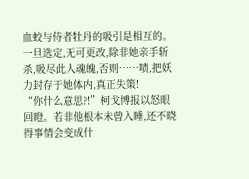血蛟与侍者牡丹的吸引是相互的。一旦选定,无可更改,除非她亲手斩杀,吸尽此人魂魄,否则……啧,把妖力封存于她体内,真正失策!
“你什么意思?!”柯戈博报以怒眼回瞪。若非他根本未曾入睡,还不晓得事情会变成什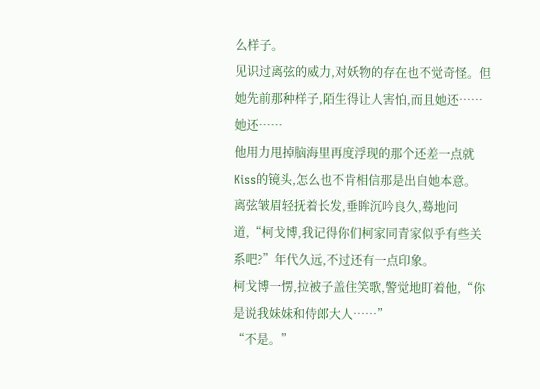么样子。
见识过离弦的威力,对妖物的存在也不觉奇怪。但她先前那种样子,陌生得让人害怕,而且她还……她还……
他用力甩掉脑海里再度浮现的那个还差一点就Kiss的镜头,怎么也不肯相信那是出自她本意。
离弦皱眉轻抚着长发,垂眸沉吟良久,蓦地问道,“柯戈博,我记得你们柯家同青家似乎有些关系吧?”年代久远,不过还有一点印象。
柯戈博一愣,拉被子盖住笑歌,警觉地盯着他,“你是说我妹妹和侍郎大人……”
“不是。”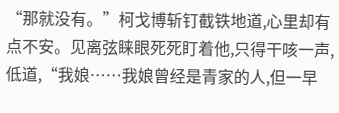“那就没有。”柯戈博斩钉截铁地道,心里却有点不安。见离弦睐眼死死盯着他,只得干咳一声,低道,“我娘……我娘曾经是青家的人,但一早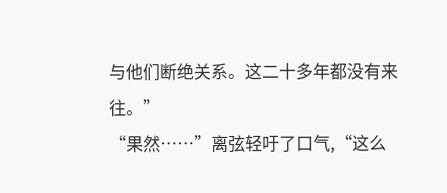与他们断绝关系。这二十多年都没有来往。”
“果然……”离弦轻吁了口气,“这么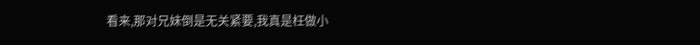看来,那对兄妹倒是无关紧要,我真是枉做小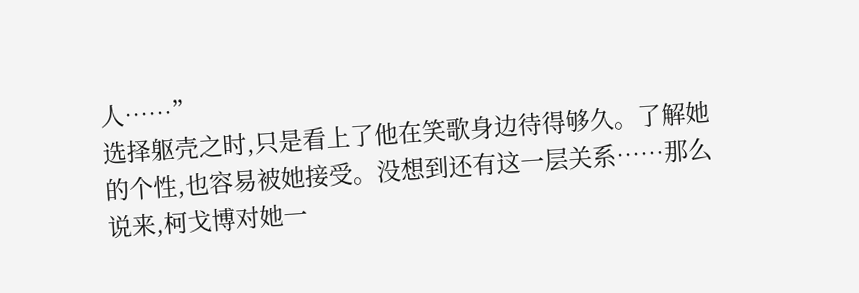人……”
选择躯壳之时,只是看上了他在笑歌身边待得够久。了解她的个性,也容易被她接受。没想到还有这一层关系……那么说来,柯戈博对她一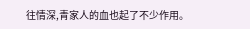往情深,青家人的血也起了不少作用。